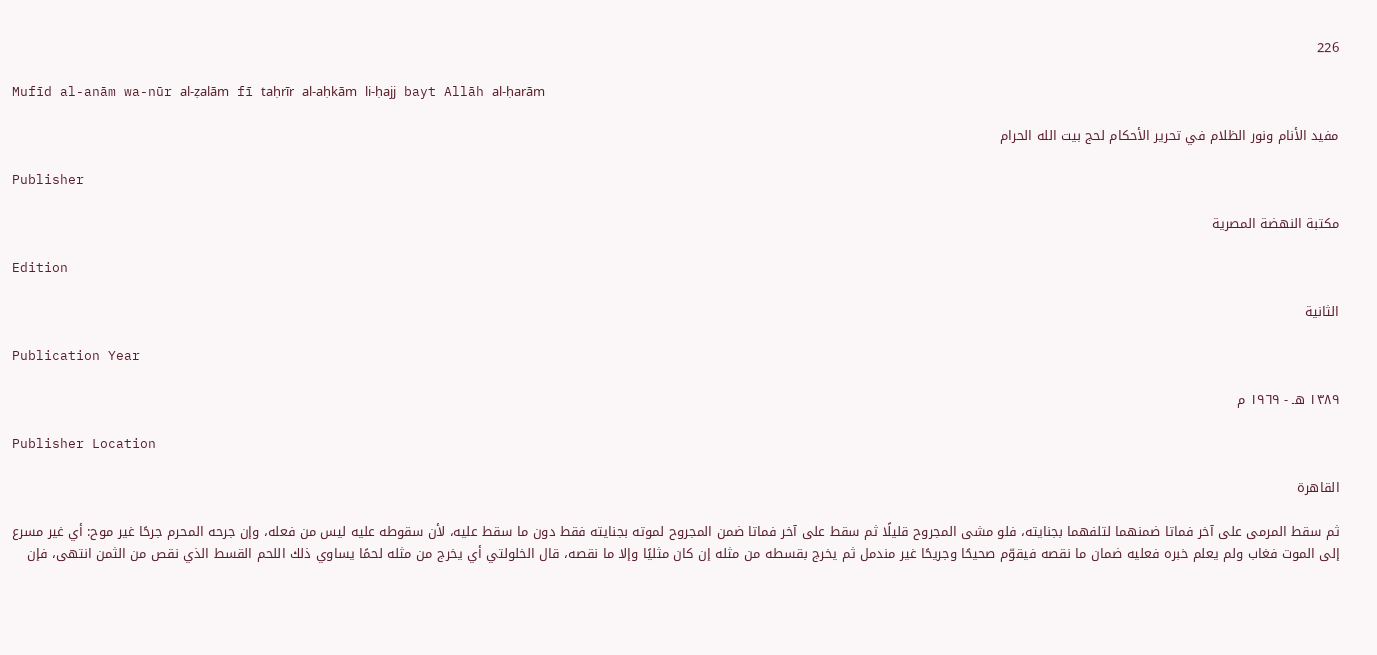226

Mufīd al-anām wa-nūr al-ẓalām fī taḥrīr al-aḥkām li-ḥajj bayt Allāh al-ḥarām

مفيد الأنام ونور الظلام في تحرير الأحكام لحج بيت الله الحرام

Publisher

مكتبة النهضة المصرية

Edition

الثانية

Publication Year

١٣٨٩ هـ - ١٩٦٩ م

Publisher Location

القاهرة

ثم سقط المرمى على آخر فماتا ضمنهما لتلفهما بجنايته، فلو مشى المجروح قليلًا ثم سقط على آخر فماتا ضمن المجروح لموته بجنايته فقط دون ما سقط عليه، لأن سقوطه عليه ليس من فعله، وإن جرحه المحرم جرحًا غير موح: أي غير مسرع إلى الموت فغاب ولم يعلم خبره فعليه ضمان ما نقصه فيقوّم صحيحًا وجريحًا غير مندمل ثم يخرج بقسطه من مثله إن كان مثليًا وإلا ما نقصه، قال الخلولتي أي يخرج من مثله لحمًا يساوي ذلك اللحم القسط الذي نقص من الثمن انتهى، فإن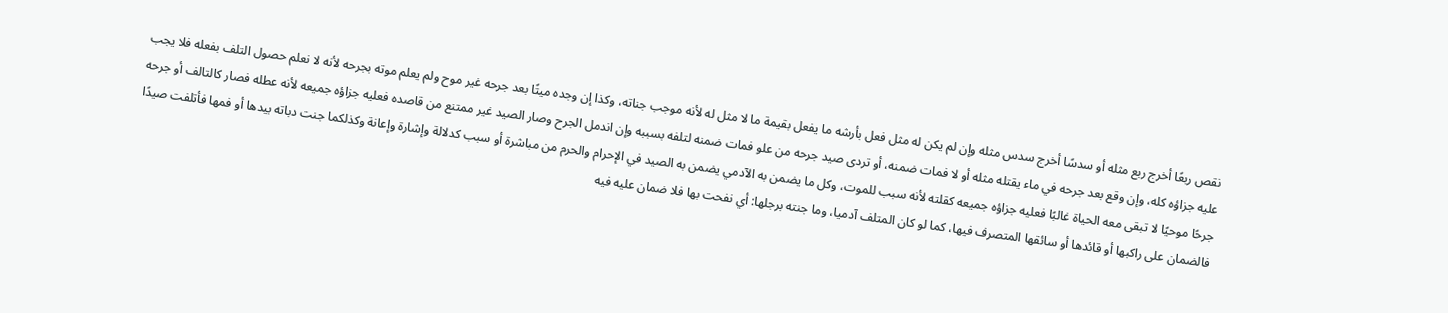نقص ربعًا أخرج ربع مثله أو سدسًا أخرج سدس مثله وإن لم يكن له مثل فعل بأرشه ما يفعل بقيمة ما لا مثل له لأنه موجب جناته، وكذا إن وجده ميتًا بعد جرحه غير موح ولم يعلم موته بجرحه لأنه لا نعلم حصول التلف بفعله فلا يجب عليه جزاؤه كله، وإن وقع بعد جرحه في ماء يقتله مثله أو لا فمات ضمنه، أو تردى صيد جرحه من علو فمات ضمنه لتلفه بسببه وإن اندمل الجرح وصار الصيد غير ممتنع من قاصده فعليه جزاؤه جميعه لأنه عطله فصار كالتالف أو جرحه جرحًا موحيًا لا تبقى معه الحياة غالبًا فعليه جزاؤه جميعه كقلته لأنه سبب للموت، وكل ما يضمن به الآدمي يضمن به الصيد في الإحرام والحرم من مباشرة أو سبب كدلالة وإشارة وإعانة وكذلكما جنت دباته بيدها أو فمها فأتلفت صيدًا فالضمان على راكبها أو قائدها أو سائقها المتصرف فيها، كما لو كان المتلف آدميا، وما جنته برجلها: أي نفحت بها فلا ضمان عليه فيه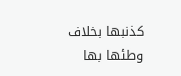كذنبها بخلاف وطئها بها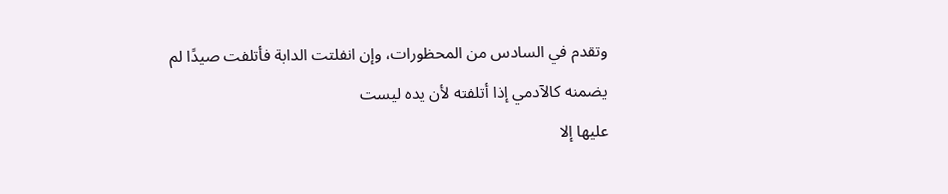وتقدم في السادس من المحظورات، وإن انفلتت الدابة فأتلفت صيدًا لم يضمنه كالآدمي إذا أتلفته لأن يده ليست
عليها إلا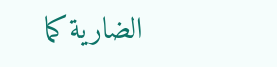الضارية كما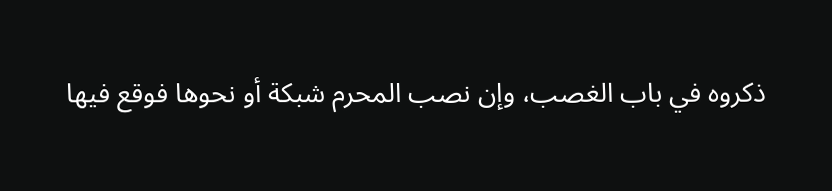ذكروه في باب الغصب، وإن نصب المحرم شبكة أو نحوها فوقع فيها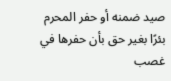صيد ضمنه أو حفر المحرم بئرًا بغير حق بأن حفرها في غصب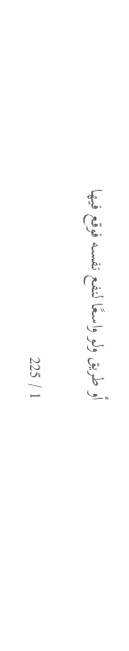أو طريق ولو واسعًا لنفع نفسه فوقع فيها

1 / 225